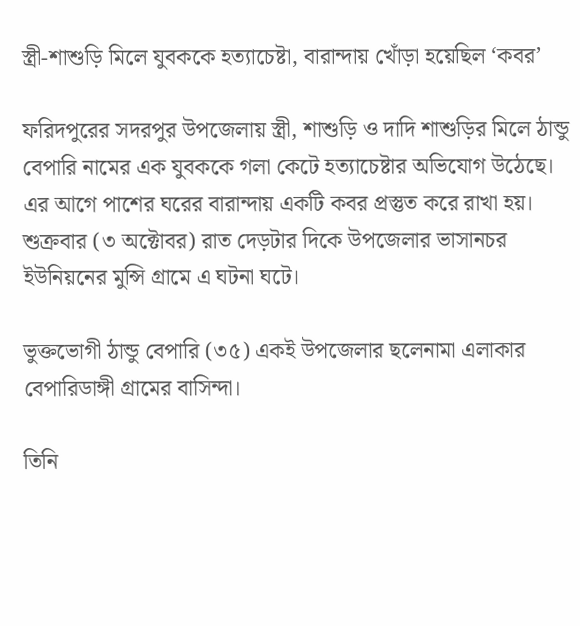স্ত্রী-শাশুড়ি মিলে যুবককে হত্যাচেষ্টা, বারান্দায় খোঁড়া হয়েছিল ‘কবর’

ফরিদপুরের সদরপুর উপজেলায় স্ত্রী, শাশুড়ি ও দাদি শাশুড়ির মিলে ঠান্ডু বেপারি নামের এক যুবককে গলা কেটে হত্যাচেষ্টার অভিযোগ উঠেছে। এর আগে পাশের ঘরের বারান্দায় একটি কবর প্রস্তুত করে রাখা হয়। শুক্রবার (৩ অক্টোবর) রাত দেড়টার দিকে উপজেলার ভাসানচর ইউনিয়নের মুন্সি গ্রামে এ ঘটনা ঘটে।

ভুক্তভোগী ঠান্ডু বেপারি (৩৫) একই উপজেলার ছলেনামা এলাকার বেপারিডাঙ্গী গ্রামের বাসিন্দা।

তিনি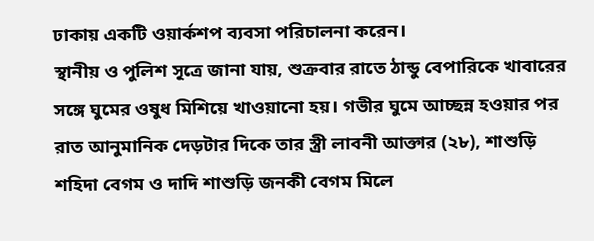ঢাকায় একটি ওয়ার্কশপ ব্যবসা পরিচালনা করেন।
স্থানীয় ও পুলিশ সূত্রে জানা যায়, শুক্রবার রাতে ঠান্ডু বেপারিকে খাবারের সঙ্গে ঘুমের ওষুধ মিশিয়ে খাওয়ানো হয়। গভীর ঘুমে আচ্ছন্ন হওয়ার পর রাত আনুমানিক দেড়টার দিকে তার স্ত্রী লাবনী আক্তার (২৮), শাশুড়ি শহিদা বেগম ও দাদি শাশুড়ি জনকী বেগম মিলে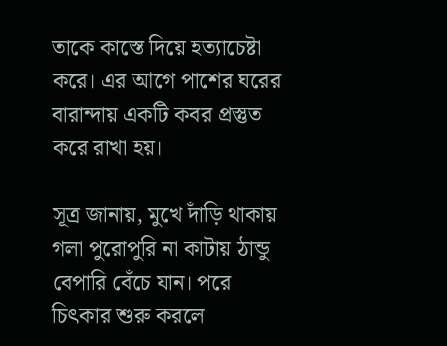তাকে কাস্তে দিয়ে হত্যাচেষ্টা করে। এর আগে পাশের ঘরের বারান্দায় একটি কবর প্রস্তুত করে রাখা হয়।

সূত্র জানায়, মুখে দাঁড়ি থাকায় গলা পুরোপুরি না কাটায় ঠান্ডু বেপারি বেঁচে যান। পরে চিৎকার শুরু করলে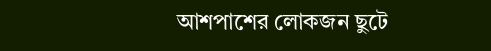আশপাশের লোকজন ছুটে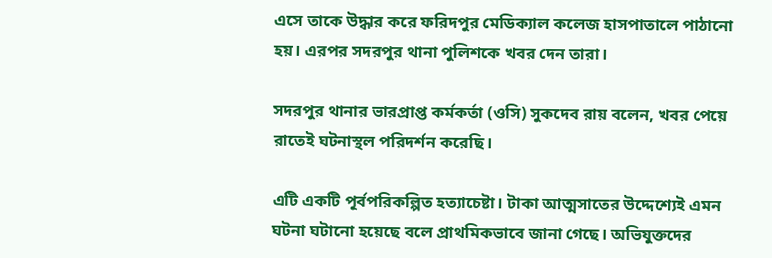এসে তাকে উদ্ধার করে ফরিদপুর মেডিক্যাল কলেজ হাসপাতালে পাঠানো হয়। এরপর সদরপুর থানা পুলিশকে খবর দেন তারা।

সদরপুর থানার ভারপ্রাপ্ত কর্মকর্তা (ওসি) সুকদেব রায় বলেন, খবর পেয়ে রাতেই ঘটনাস্থল পরিদর্শন করেছি।

এটি একটি পূর্বপরিকল্পিত হত্যাচেষ্টা। টাকা আত্মসাতের উদ্দেশ্যেই এমন ঘটনা ঘটানো হয়েছে বলে প্রাথমিকভাবে জানা গেছে। অভিযুক্তদের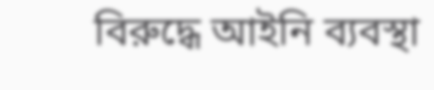বিরুদ্ধে আইনি ব্যবস্থা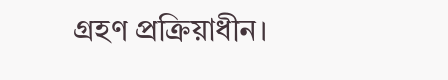গ্রহণ প্রক্রিয়াধীন।